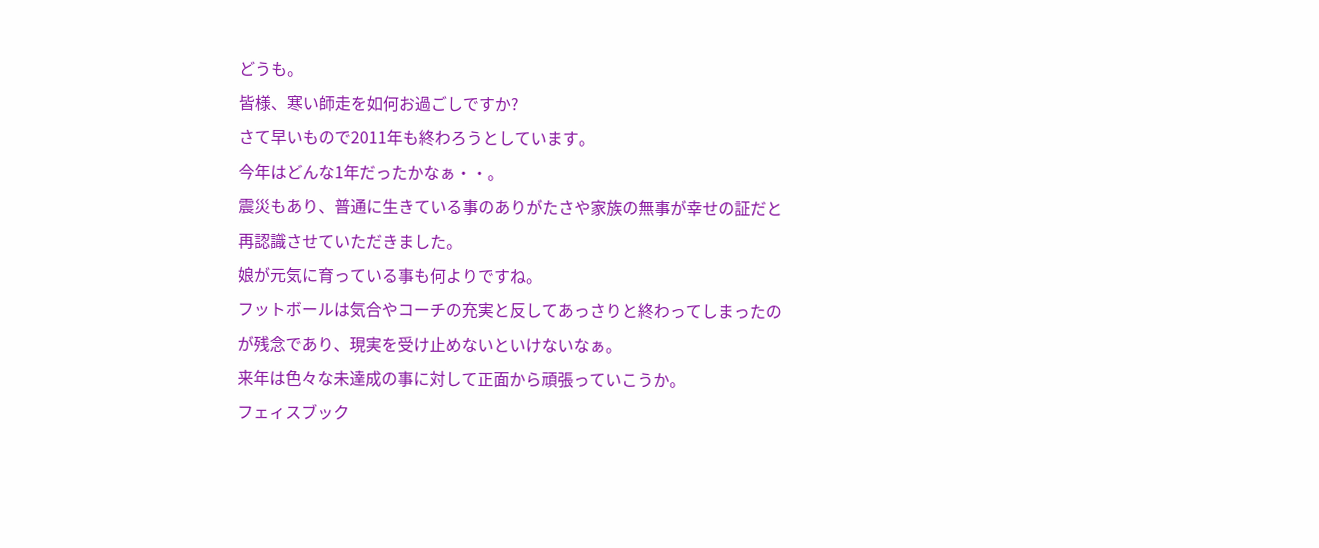どうも。
皆様、寒い師走を如何お過ごしですか?
さて早いもので2011年も終わろうとしています。
今年はどんな1年だったかなぁ・・。
震災もあり、普通に生きている事のありがたさや家族の無事が幸せの証だと再認識させていただきました。
娘が元気に育っている事も何よりですね。
フットボールは気合やコーチの充実と反してあっさりと終わってしまったのが残念であり、現実を受け止めないといけないなぁ。
来年は色々な未達成の事に対して正面から頑張っていこうか。
フェィスブック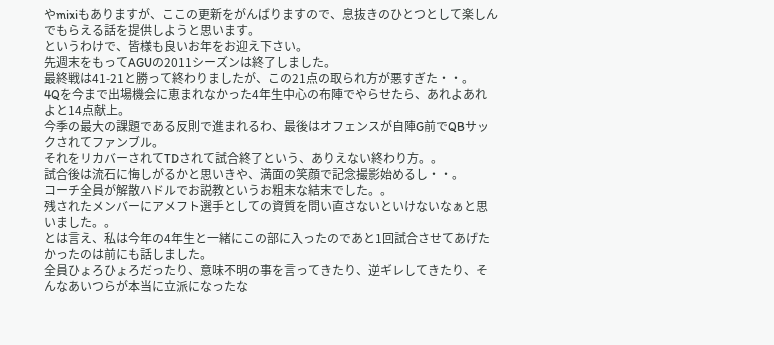やmixiもありますが、ここの更新をがんばりますので、息抜きのひとつとして楽しんでもらえる話を提供しようと思います。
というわけで、皆様も良いお年をお迎え下さい。
先週末をもってAGUの2011シーズンは終了しました。
最終戦は41-21と勝って終わりましたが、この21点の取られ方が悪すぎた・・。
4Qを今まで出場機会に恵まれなかった4年生中心の布陣でやらせたら、あれよあれよと14点献上。
今季の最大の課題である反則で進まれるわ、最後はオフェンスが自陣G前でQBサックされてファンブル。
それをリカバーされてTDされて試合終了という、ありえない終わり方。。
試合後は流石に悔しがるかと思いきや、満面の笑顔で記念撮影始めるし・・。
コーチ全員が解散ハドルでお説教というお粗末な結末でした。。
残されたメンバーにアメフト選手としての資質を問い直さないといけないなぁと思いました。。
とは言え、私は今年の4年生と一緒にこの部に入ったのであと1回試合させてあげたかったのは前にも話しました。
全員ひょろひょろだったり、意味不明の事を言ってきたり、逆ギレしてきたり、そんなあいつらが本当に立派になったな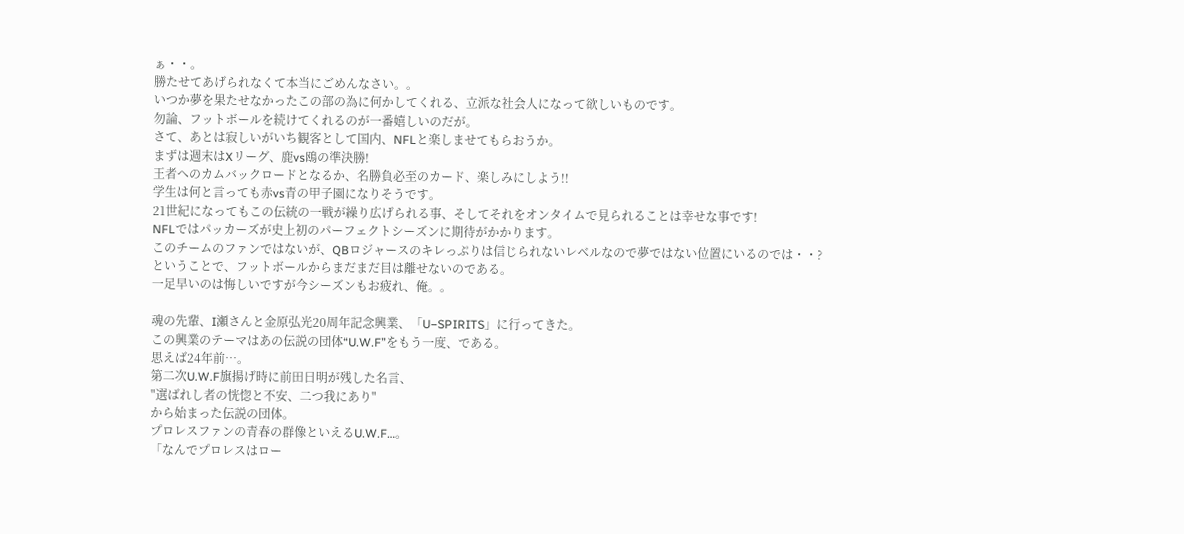ぁ・・。
勝たせてあげられなくて本当にごめんなさい。。
いつか夢を果たせなかったこの部の為に何かしてくれる、立派な社会人になって欲しいものです。
勿論、フットボールを続けてくれるのが一番嬉しいのだが。
さて、あとは寂しいがいち観客として国内、NFLと楽しませてもらおうか。
まずは週末はXリーグ、鹿vs鴎の準決勝!
王者へのカムバックロードとなるか、名勝負必至のカード、楽しみにしよう!!
学生は何と言っても赤vs青の甲子園になりそうです。
21世紀になってもこの伝統の一戦が繰り広げられる事、そしてそれをオンタイムで見られることは幸せな事です!
NFLではパッカーズが史上初のパーフェクトシーズンに期待がかかります。
このチームのファンではないが、QBロジャースのキレっぷりは信じられないレベルなので夢ではない位置にいるのでは・・?
ということで、フットボールからまだまだ目は離せないのである。
一足早いのは悔しいですが今シーズンもお疲れ、俺。。

魂の先輩、I瀬さんと金原弘光20周年記念興業、「U−SPIRITS」に行ってきた。
この興業のテーマはあの伝説の団体“U.W.F”をもう一度、である。
思えば24年前…。
第二次U.W.F旗揚げ時に前田日明が残した名言、
"選ばれし者の恍惚と不安、二つ我にあり"
から始まった伝説の団体。
プロレスファンの青春の群像といえるU.W.F…。
「なんでプロレスはロー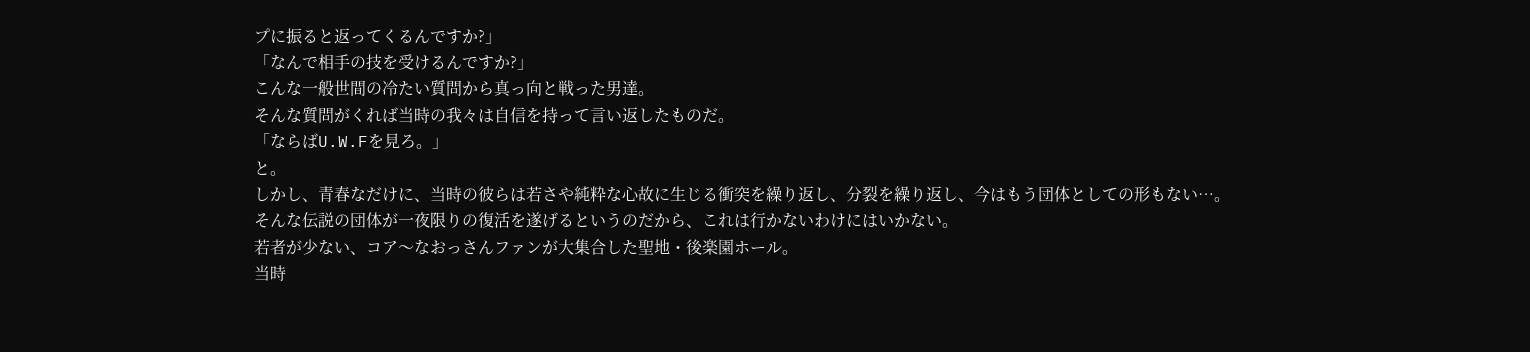プに振ると返ってくるんですか?」
「なんで相手の技を受けるんですか?」
こんな一般世間の冷たい質問から真っ向と戦った男達。
そんな質問がくれば当時の我々は自信を持って言い返したものだ。
「ならばU.W.Fを見ろ。」
と。
しかし、青春なだけに、当時の彼らは若さや純粋な心故に生じる衝突を繰り返し、分裂を繰り返し、今はもう団体としての形もない…。
そんな伝説の団体が一夜限りの復活を遂げるというのだから、これは行かないわけにはいかない。
若者が少ない、コア〜なおっさんファンが大集合した聖地・後楽園ホール。
当時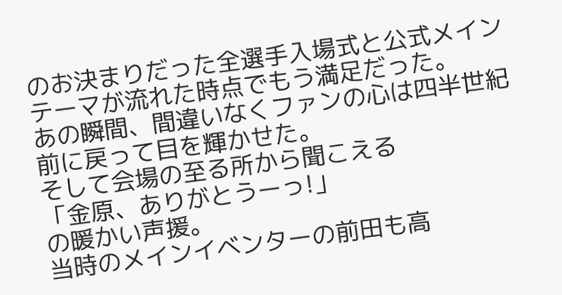のお決まりだった全選手入場式と公式メインテーマが流れた時点でもう満足だった。
あの瞬間、間違いなくファンの心は四半世紀前に戻って目を輝かせた。
そして会場の至る所から聞こえる
「金原、ありがとうーっ!」
の暖かい声援。
当時のメインイベンターの前田も高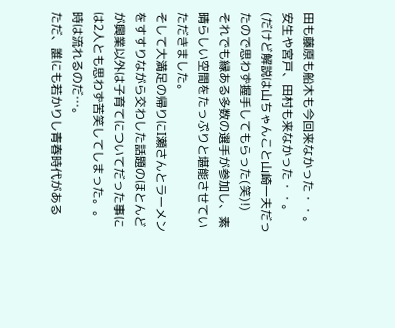田も藤原も船木も今回来なかった・・。
安生や宮戸、田村も来なかった・・。
(だけど解説は山ちゃんこと山崎一夫だったので思わず握手してもらった(笑)!)
それでも縁ある多数の選手が参加し、素晴らしい空間をたっぷりと堪能させていただきました。
そして大満足の帰りにI瀬さんとラーメンをすすりながら交わした話題のほとんどが興業以外は子育てについてだった事には2人とも思わず苦笑してしまった。。
時は流れるのだ…。
ただ、誰にも若かりし青春時代がある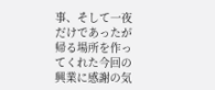事、そして一夜だけであったが帰る場所を作ってくれた今回の興業に感謝の気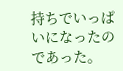持ちでいっぱいになったのであった。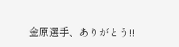金原選手、ありがとう!!